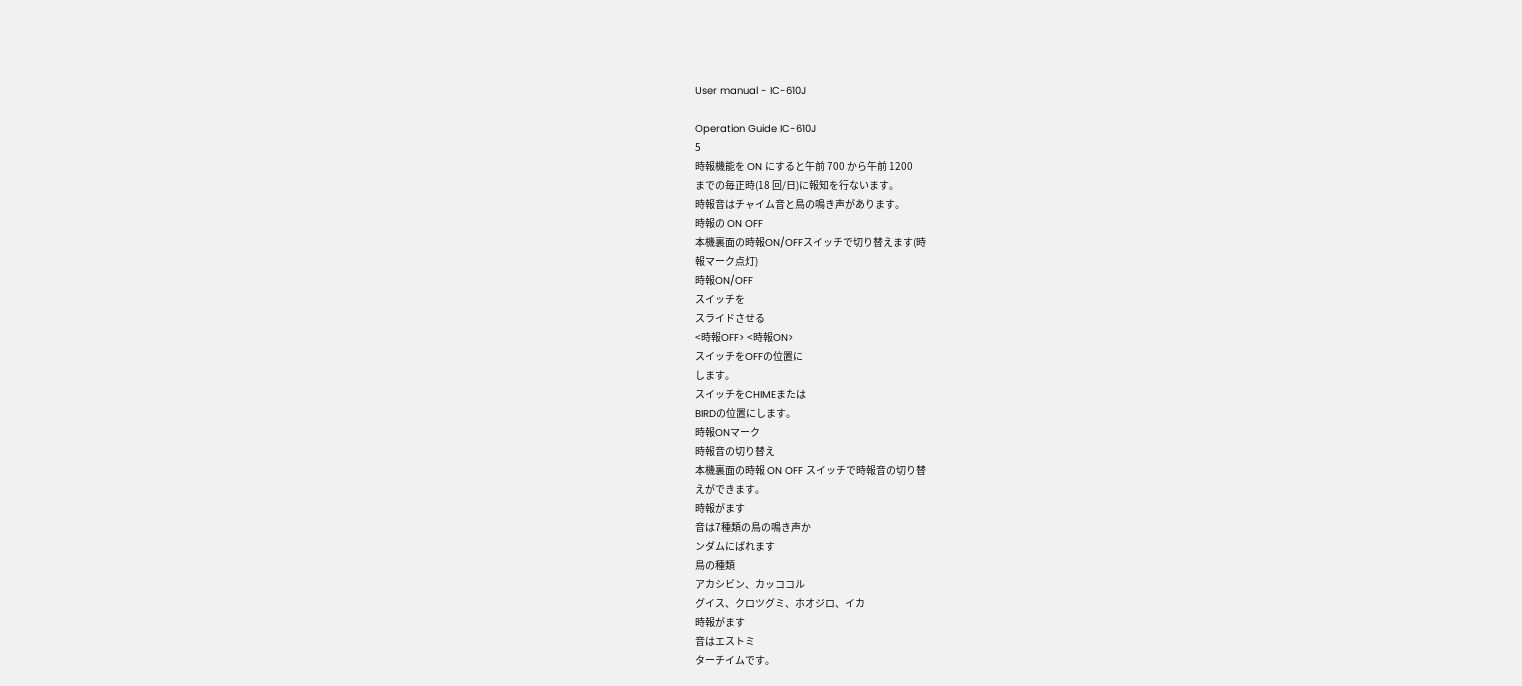User manual - IC-610J

Operation Guide IC-610J
5
時報機能を ON にすると午前 700 から午前 1200
までの毎正時(18 回/日)に報知を行ないます。
時報音はチャイム音と鳥の鳴き声があります。
時報の ON OFF
本機裏面の時報ON/OFFスイッチで切り替えます(時
報マーク点灯)
時報ON/OFF
スイッチを
スライドさせる
<時報OFF> <時報ON>
スイッチをOFFの位置に
します。
スイッチをCHIMEまたは
BIRDの位置にします。
時報ONマーク
時報音の切り替え
本機裏面の時報 ON OFF スイッチで時報音の切り替
えができます。
時報がます
音は7種類の鳥の鳴き声か
ンダムにばれます
鳥の種類
アカシビン、カッココル
グイス、クロツグミ、ホオジロ、イカ
時報がます
音はエストミ
ターチイムです。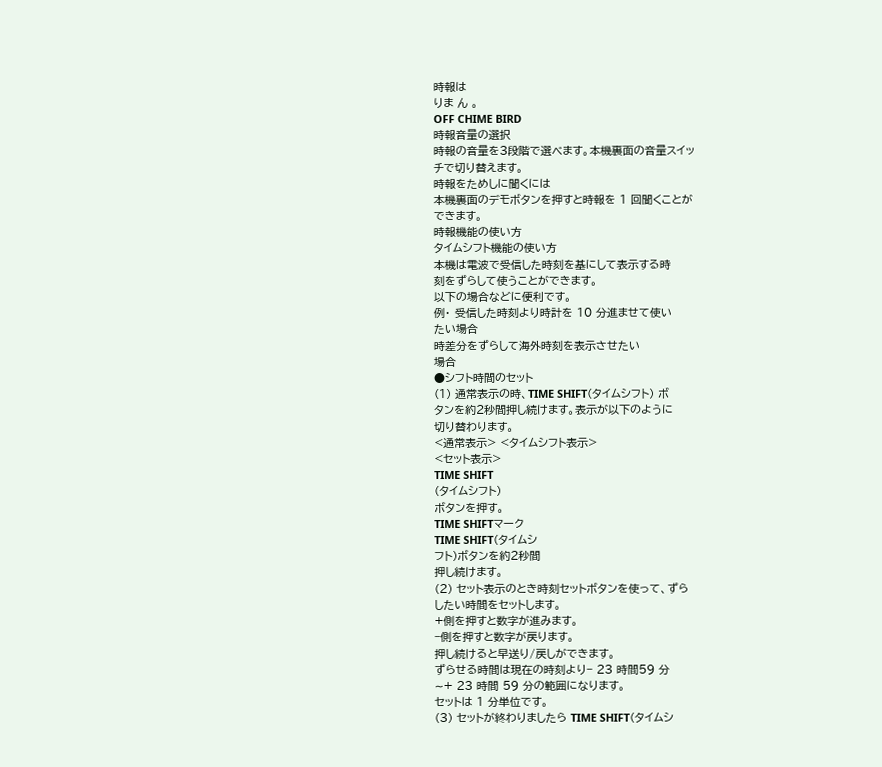時報は
りま ん 。
OFF CHIME BIRD
時報音量の選択
時報の音量を3段階で選べます。本機裏面の音量スイッ
チで切り替えます。
時報をためしに聞くには
本機裏面のデモボタンを押すと時報を 1 回聞くことが
できます。
時報機能の使い方
タイムシフト機能の使い方
本機は電波で受信した時刻を基にして表示する時
刻をずらして使うことができます。
以下の場合などに便利です。
例・ 受信した時刻より時計を 10 分進ませて使い
たい場合
時差分をずらして海外時刻を表示させたい
場合
●シフト時間のセット
(1) 通常表示の時、TIME SHIFT(タイムシフト) ボ
タンを約2秒間押し続けます。表示が以下のように
切り替わります。
<通常表示> <タイムシフト表示>
<セット表示>
TIME SHIFT
(タイムシフト)
ボタンを押す。
TIME SHIFTマーク
TIME SHIFT(タイムシ
フト)ボタンを約2秒間
押し続けます。
(2) セット表示のとき時刻セットボタンを使って、ずら
したい時間をセットします。
+側を押すと数字が進みます。
−側を押すと数字が戻ります。
押し続けると早送り/戻しができます。
ずらせる時間は現在の時刻より− 23 時間59 分
∼+ 23 時間 59 分の範囲になります。
セットは 1 分単位です。
(3) セットが終わりましたら TIME SHIFT(タイムシ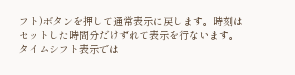フト)ボタンを押して通常表示に戻します。時刻は
セットした時間分だけずれて表示を行ないます。
タイムシフト表示では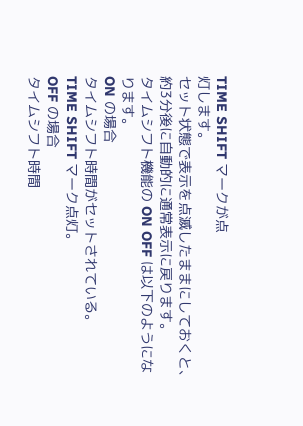TIME SHIFT マークが点
灯します。
セット状態で表示を点滅したままにしておくと、
約3分後に自動的に通常表示に戻ります。
タイムシフト機能の ON OFF は以下のようにな
ります。
ON の場合
タイムシフト時間がセットされている。
TIME SHIFT マーク点灯。
OFF の場合
タイムシフト時間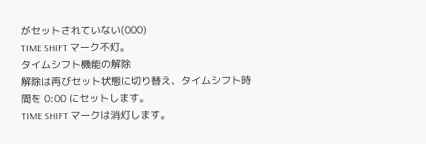がセットされていない(000)
TIME SHIFT マーク不灯。
タイムシフト機能の解除
解除は再びセット状態に切り替え、タイムシフト時
間を 0:00 にセットします。
TIME SHIFT マークは消灯します。